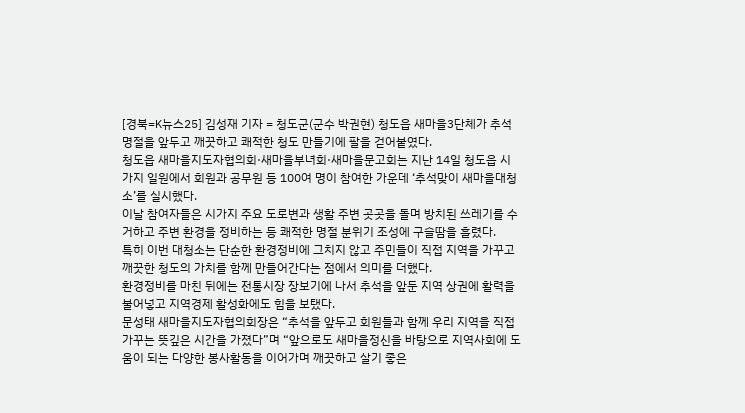[경북=K뉴스25] 김성재 기자 = 청도군(군수 박권현) 청도읍 새마을3단체가 추석 명절을 앞두고 깨끗하고 쾌적한 청도 만들기에 팔을 걷어붙였다.
청도읍 새마을지도자협의회·새마을부녀회·새마을문고회는 지난 14일 청도읍 시가지 일원에서 회원과 공무원 등 100여 명이 참여한 가운데 ‘추석맞이 새마을대청소’를 실시했다.
이날 참여자들은 시가지 주요 도로변과 생활 주변 곳곳을 돌며 방치된 쓰레기를 수거하고 주변 환경을 정비하는 등 쾌적한 명절 분위기 조성에 구슬땀을 흘렸다.
특히 이번 대청소는 단순한 환경정비에 그치지 않고 주민들이 직접 지역을 가꾸고 깨끗한 청도의 가치를 함께 만들어간다는 점에서 의미를 더했다.
환경정비를 마친 뒤에는 전통시장 장보기에 나서 추석을 앞둔 지역 상권에 활력을 불어넣고 지역경제 활성화에도 힘을 보탰다.
문성태 새마을지도자협의회장은 “추석을 앞두고 회원들과 함께 우리 지역을 직접 가꾸는 뜻깊은 시간을 가졌다”며 “앞으로도 새마을정신을 바탕으로 지역사회에 도움이 되는 다양한 봉사활동을 이어가며 깨끗하고 살기 좋은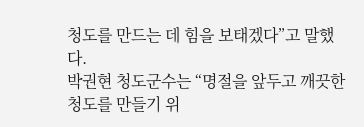청도를 만드는 데 힘을 보태겠다”고 말했다.
박권현 청도군수는 “명절을 앞두고 깨끗한 청도를 만들기 위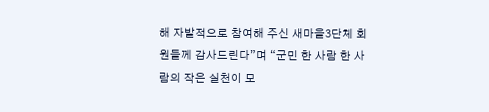해 자발적으로 참여해 주신 새마을3단체 회원들께 감사드린다”며 “군민 한 사람 한 사람의 작은 실천이 모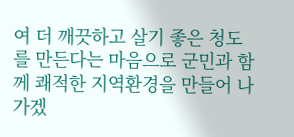여 더 깨끗하고 살기 좋은 청도를 만든다는 마음으로 군민과 함께 쾌적한 지역환경을 만들어 나가겠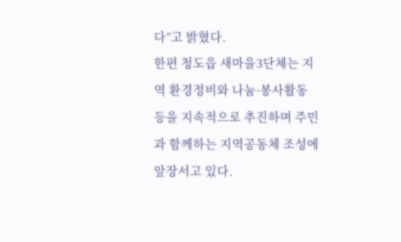다”고 밝혔다.
한편 청도읍 새마을3단체는 지역 환경정비와 나눔·봉사활동 등을 지속적으로 추진하며 주민과 함께하는 지역공동체 조성에 앞장서고 있다.